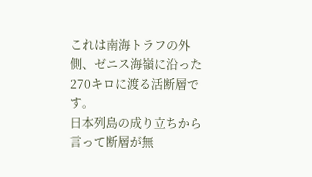これは南海トラフの外側、ゼニス海嶺に沿った270キロに渡る活断層です。
日本列島の成り立ちから言って断層が無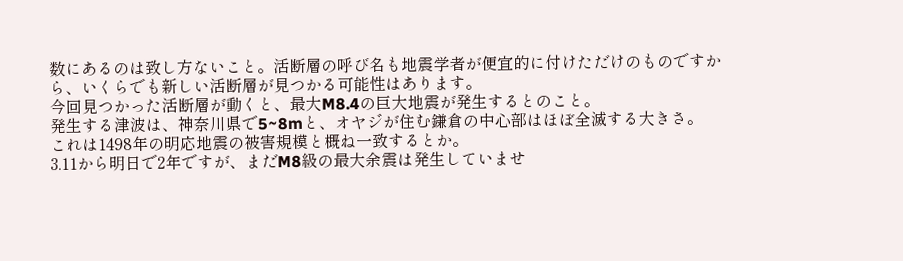数にあるのは致し方ないこと。活断層の呼び名も地震学者が便宜的に付けただけのものですから、いくらでも新しい活断層が見つかる可能性はあります。
今回見つかった活断層が動くと、最大M8.4の巨大地震が発生するとのこと。
発生する津波は、神奈川県で5~8mと、オヤジが住む鎌倉の中心部はほぼ全滅する大きさ。
これは1498年の明応地震の被害規模と概ね一致するとか。
3.11から明日で2年ですが、まだM8級の最大余震は発生していませ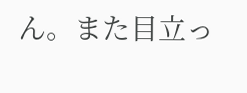ん。また目立っ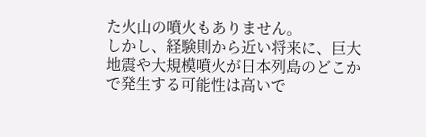た火山の噴火もありません。
しかし、経験則から近い将来に、巨大地震や大規模噴火が日本列島のどこかで発生する可能性は高いで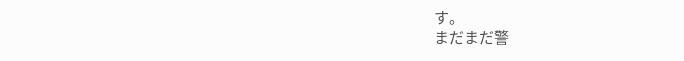す。
まだまだ警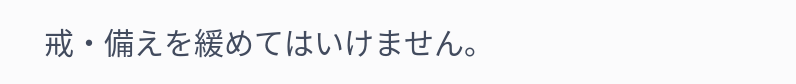戒・備えを緩めてはいけません。